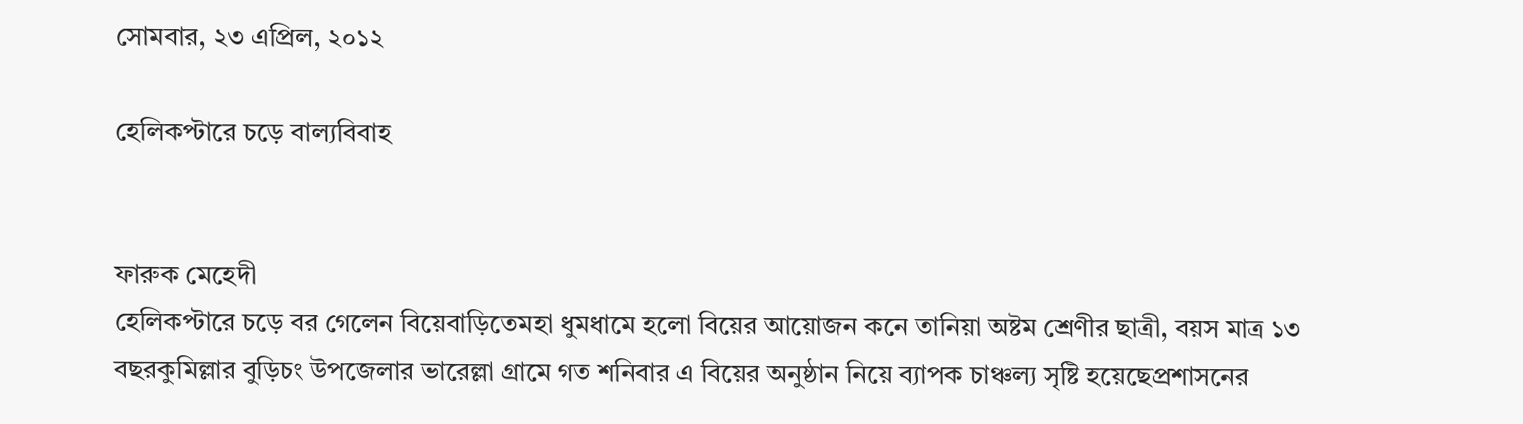সোমবার, ২৩ এপ্রিল, ২০১২

হেলিকপ্টারে চড়ে বাল্যবিবাহ


ফারুক মেহেদী
হেলিকপ্টারে চড়ে বর গেলেন বিয়েবাড়িতেমহা ধুমধামে হলো বিয়ের আয়োজন কনে তানিয়া অষ্টম শ্রেণীর ছাত্রী, বয়স মাত্র ১৩ বছরকুমিল্লার বুড়িচং উপজেলার ভারেল্লা গ্রামে গত শনিবার এ বিয়ের অনুষ্ঠান নিয়ে ব্যাপক চাঞ্চল্য সৃষ্টি হয়েছেপ্রশাসনের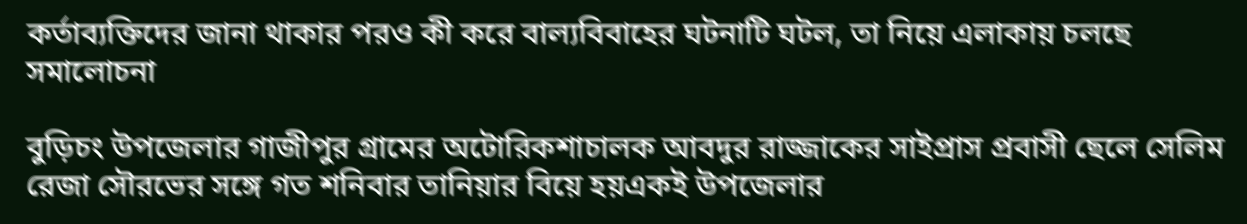কর্তাব্যক্তিদের জানা থাকার পরও কী করে বাল্যবিবাহের ঘটনাটি ঘটল, তা নিয়ে এলাকায় চলছে সমালোচনা

বুড়িচং উপজেলার গাজীপুর গ্রামের অটোরিকশাচালক আবদুর রাজ্জাকের সাইপ্রাস প্রবাসী ছেলে সেলিম রেজা সৌরভের সঙ্গে গত শনিবার তানিয়ার বিয়ে হয়একই উপজেলার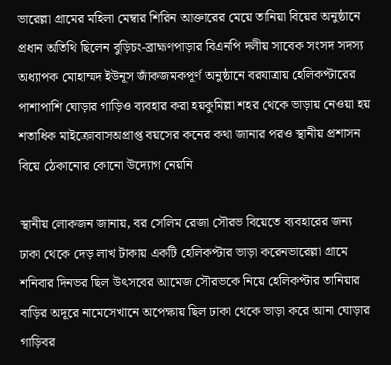ভারেল্লা গ্রামের মহিলা মেম্বার শিরিন আক্তারের মেয়ে তানিয়া বিয়ের অনুষ্ঠানে প্রধান অতিথি ছিলেন বুড়িচং-ব্রাহ্মণপাড়ার বিএনপি দলীয় সাবেক সংসদ সদস্য অধ্যাপক মোহাম্মদ ইউনূস জাঁকজমকপূর্ণ অনুষ্ঠানে বরযাত্রায় হেলিকপ্টারের পাশাপাশি ঘোড়ার গাড়িও ব্যবহার করা হয়কুমিল্লা শহর থেকে ভাড়ায় নেওয়া হয় শতাধিক মাইক্রোবাসঅপ্রাপ্ত বয়সের কনের কথা জানার পরও স্থানীয় প্রশাসন বিয়ে ঠেকানোর কোনো উদ্যোগ নেয়নি

স্থানীয় লোকজন জানায়, বর সেলিম রেজা সৌরভ বিয়েতে ব্যবহারের জন্য ঢাকা থেকে দেড় লাখ টাকায় একটি হেলিকপ্টার ভাড়া করেনভারেল্লা গ্রামে শনিবার দিনভর ছিল উৎসবের আমেজ সৌরভকে নিয়ে হেলিকপ্টার তানিয়ার বাড়ির অদূরে নামেসেখানে অপেক্ষায় ছিল ঢাকা থেকে ভাড়া করে আনা ঘোড়ার গাড়িবর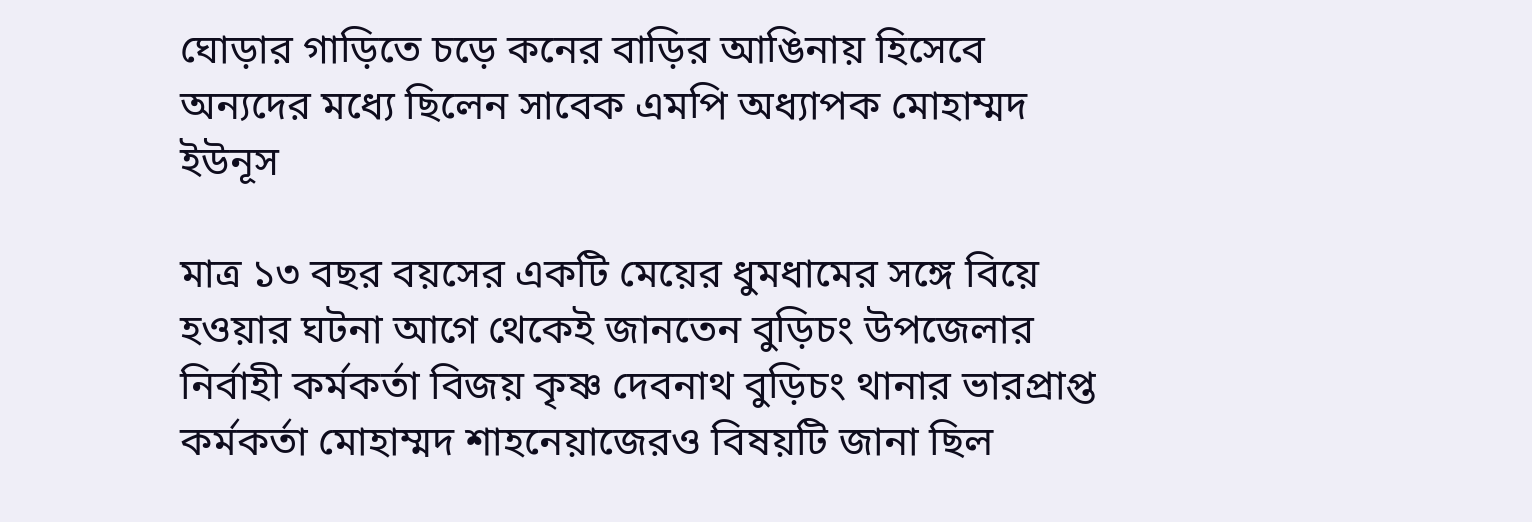ঘোড়ার গাড়িতে চড়ে কনের বাড়ির আঙিনায় হিসেবে অন্যদের মধ্যে ছিলেন সাবেক এমপি অধ্যাপক মোহাম্মদ ইউনূস

মাত্র ১৩ বছর বয়সের একটি মেয়ের ধুমধামের সঙ্গে বিয়ে হওয়ার ঘটনা আগে থেকেই জানতেন বুড়িচং উপজেলার নির্বাহী কর্মকর্তা বিজয় কৃষ্ণ দেবনাথ বুড়িচং থানার ভারপ্রাপ্ত কর্মকর্তা মোহাম্মদ শাহনেয়াজেরও বিষয়টি জানা ছিল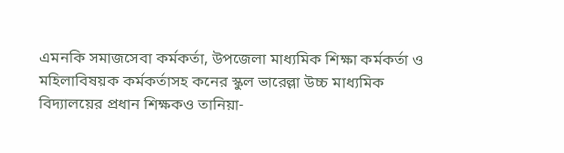এমনকি সমাজসেবা কর্মকর্তা, উপজেলা মাধ্যমিক শিক্ষা কর্মকর্তা ও মহিলাবিষয়ক কর্মকর্তাসহ কনের স্কুল ভারেল্লা উচ্চ মাধ্যমিক বিদ্যালয়ের প্রধান শিক্ষকও তানিয়া-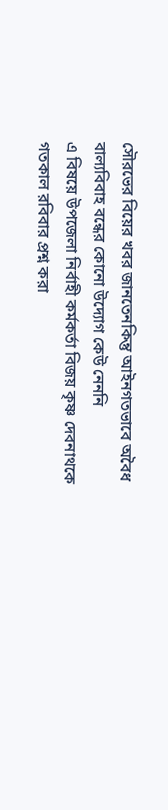সৌরভের বিয়ের খবর জানতেনকিন্তু আইনগতভাবে অবৈধ বাল্যবিবাহ বন্ধের কোনো উদ্যোগ কেউ নেননি
এ বিষয়ে উপজেলা নির্বাহী কর্মকর্তা বিজয় কৃষ্ণ দেবনাথকে গতকাল রবিবার প্রশ্ন করা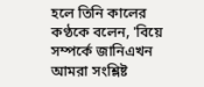হলে তিনি কালের কণ্ঠকে বলেন, 'বিয়ে সম্পর্কে জানিএখন আমরা সংশ্লিষ্ট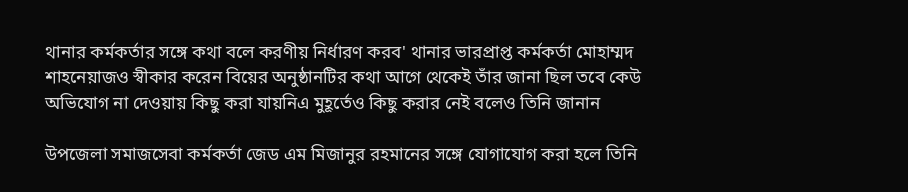থানার কর্মকর্তার সঙ্গে কথা বলে করণীয় নির্ধারণ করব' থানার ভারপ্রাপ্ত কর্মকর্তা মোহাম্মদ শাহনেয়াজও স্বীকার করেন বিয়ের অনুষ্ঠানটির কথা আগে থেকেই তাঁর জানা ছিল তবে কেউ অভিযোগ না দেওয়ায় কিছু করা যায়নিএ মুহূর্তেও কিছু করার নেই বলেও তিনি জানান

উপজেলা সমাজসেবা কর্মকর্তা জেড এম মিজানুর রহমানের সঙ্গে যোগাযোগ করা হলে তিনি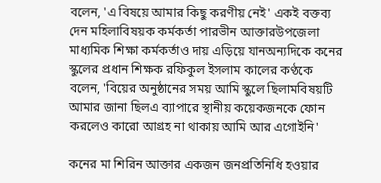বলেন, 'এ বিষয়ে আমার কিছু করণীয় নেই' একই বক্তব্য দেন মহিলাবিষয়ক কর্মকর্তা পারভীন আক্তারউপজেলা মাধ্যমিক শিক্ষা কর্মকর্তাও দায় এড়িয়ে যানঅন্যদিকে কনের স্কুলের প্রধান শিক্ষক রফিকুল ইসলাম কালের কণ্ঠকে বলেন, 'বিয়ের অনুষ্ঠানের সময় আমি স্কুলে ছিলামবিষয়টি আমার জানা ছিলএ ব্যাপারে স্থানীয় কয়েকজনকে ফোন করলেও কারো আগ্রহ না থাকায় আমি আর এগোইনি'

কনের মা শিরিন আক্তার একজন জনপ্রতিনিধি হওয়ার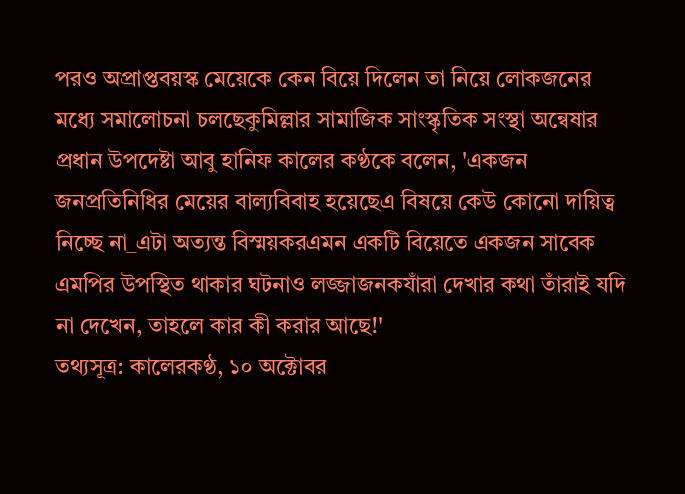পরও অপ্রাপ্তবয়স্ক মেয়েকে কেন বিয়ে দিলেন তা নিয়ে লোকজনের মধ্যে সমালোচনা চলছেকুমিল্লার সামাজিক সাংস্কৃতিক সংস্থা অন্বেষার প্রধান উপদেষ্টা আবু হানিফ কালের কণ্ঠকে বলেন, 'একজন জনপ্রতিনিধির মেয়ের বাল্যবিবাহ হয়েছেএ বিষয়ে কেউ কোনো দায়িত্ব নিচ্ছে না_এটা অত্যন্ত বিস্ময়করএমন একটি বিয়েতে একজন সাবেক এমপির উপস্থিত থাকার ঘটনাও লজ্জাজনকযাঁরা দেখার কথা তাঁরাই যদি না দেখেন, তাহলে কার কী করার আছে!'
তথ্যসূত্র: কালেরকণ্ঠ, ১০ অক্টোবর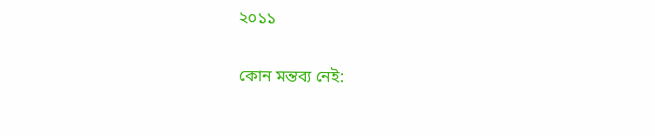২০১১

কোন মন্তব্য নেই: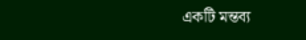একটি মন্তব্য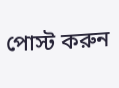পোস্ট করুন